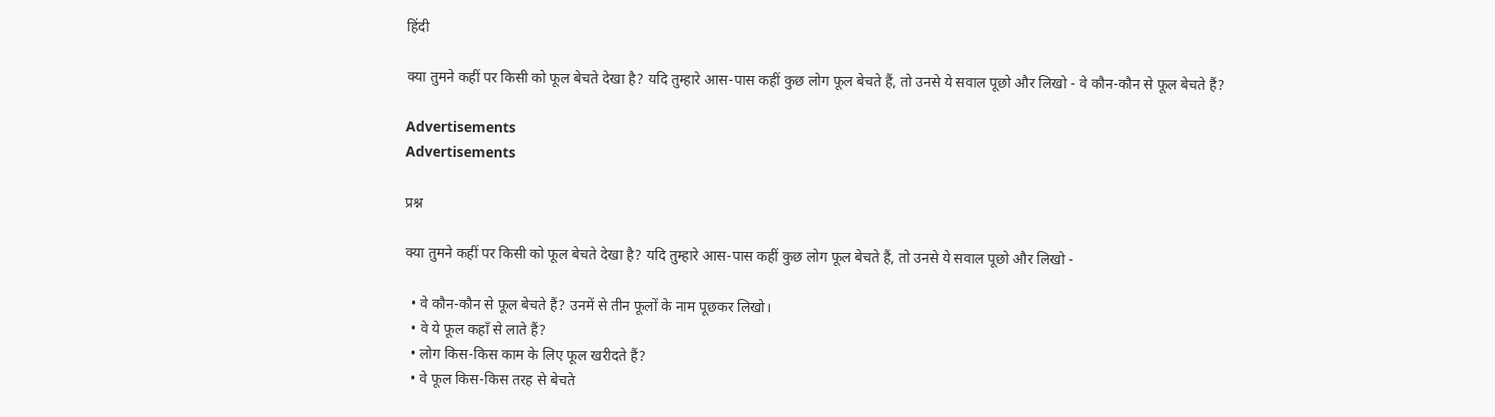हिंदी

क्या तुमने कहीं पर किसी को फूल बेचते देखा है? यदि तुम्हारे आस-पास कहीं कुछ लोग फूल बेचते हैं, तो उनसे ये सवाल पूछो और लिखो - वे कौन-कौन से फूल बेचते हैं?

Advertisements
Advertisements

प्रश्न

क्या तुमने कहीं पर किसी को फूल बेचते देखा है? यदि तुम्हारे आस-पास कहीं कुछ लोग फूल बेचते हैं, तो उनसे ये सवाल पूछो और लिखो -

  • वे कौन-कौन से फूल बेचते हैं? उनमें से तीन फूलों के नाम पूछकर लिखो।
  • वे ये फूल कहाँ से लाते हैं?
  • लोग किस-किस काम के लिए फूल खरीदते हैं?
  • वे फूल किस-किस तरह से बेचते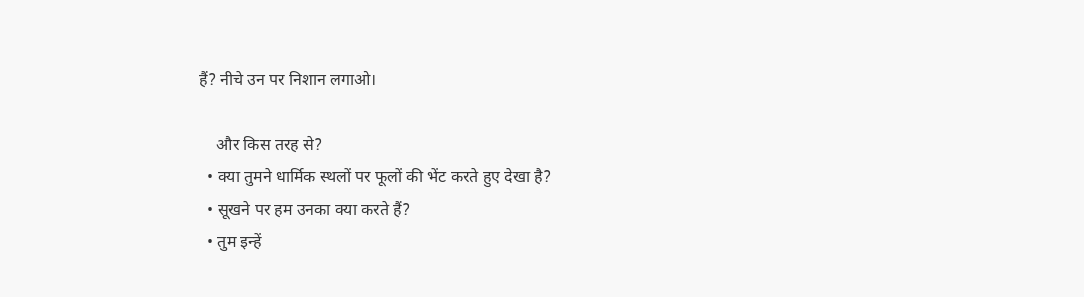हैं? नीचे उन पर निशान लगाओ।

    और किस तरह से?
  • क्या तुमने धार्मिक स्थलों पर फूलों की भेंट करते हुए देखा है?
  • सूखने पर हम उनका क्या करते हैं?
  • तुम इन्हें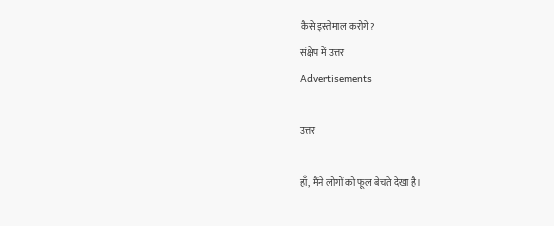कैसे इस्तेमाल करोगे?
संक्षेप में उत्तर
Advertisements

उत्तर

हाँ, मैंने लोगों को फूल बेचते देखा है।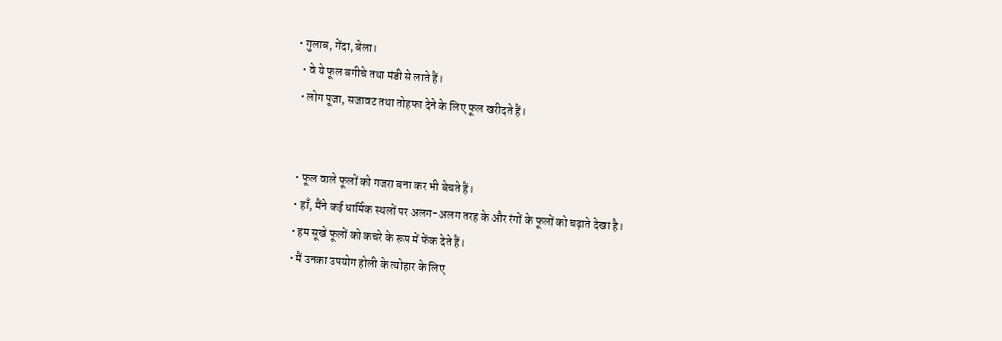• गुलाब, गेंदा, बेला।
  • वे ये फूल बगीचे तथा मंडी से लाते हैं।
  • लोग पूजा, सजावट तथा तोहफा देने के लिए फूल खरीदते हैं।


  • फूल वाले फूलों को गजरा बना कर भी बेचते हैं।
  • हाँ, मैंने कई धार्मिक स्थलों पर अलग-अलग तरह के और रंगों के फूलों को चढ़ाते देखा है।
  • हम सूखे फूलों को कचरे के रूप में फेंक देते हैं।
  • मैं उनका उपयोग होली के त्योहार के लिए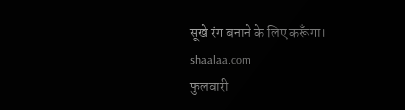सूखे रंग बनाने के लिए करूँगा।
shaalaa.com
फुलवारी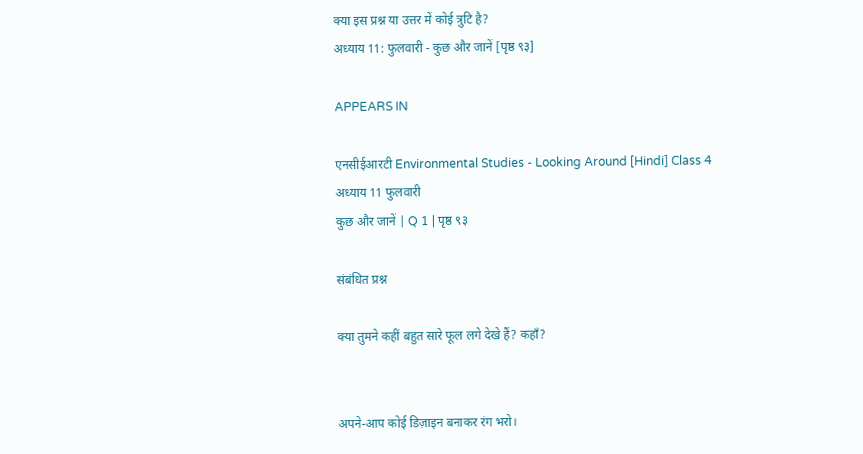क्या इस प्रश्न या उत्तर में कोई त्रुटि है?
अध्याय 11: फुलवारी - कुछ और जानें [पृष्ठ ९३]

APPEARS IN

एनसीईआरटी Environmental Studies - Looking Around [Hindi] Class 4
अध्याय 11 फुलवारी
कुछ और जानें | Q 1 | पृष्ठ ९३

संबंधित प्रश्न

क्या तुमने कहीं बहुत सारे फूल लगे देखे हैं? कहाँ?


अपने-आप कोई डिज़ाइन बनाकर रंग भरो।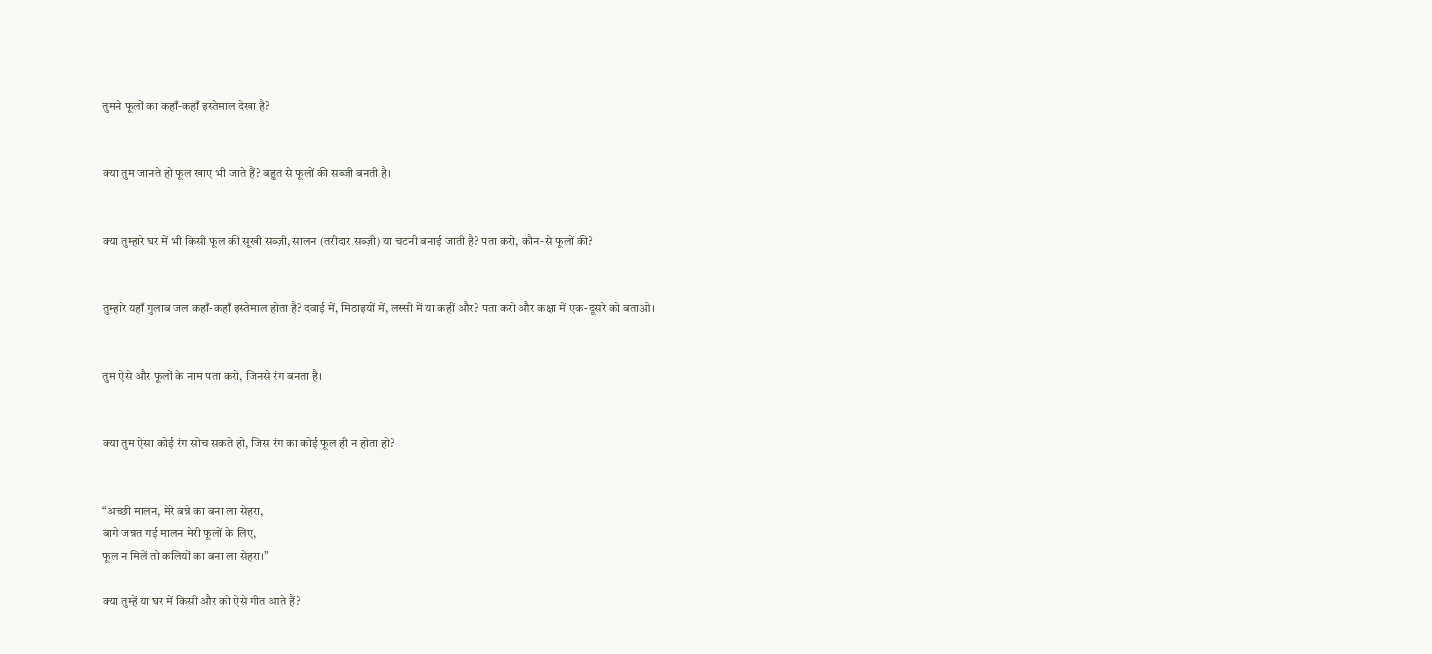तुमने फूलों का कहाँ-कहाँ इस्तेमाल देखा है?


क्या तुम जानते हो फूल खाए भी जाते हैं? बहुत से फूलों की सब्जी बनती है।


क्या तुम्हारे घर में भी किसी फूल की सूखी सब्ज़ी, सालन (तरीदार सब्ज़ी) या चटनी बनाई जाती है? पता करो, कौन-से फूलों की?


तुम्हारे यहाँ गुलाब जल कहाँ-कहाँ इस्तेमाल होता है? दवाई में, मिठाइयों में, लस्सी में या कहीं और? पता करो और कक्षा में एक-दूसरे को बताओ।


तुम ऐसे और फूलों के नाम पता करो, जिनसे रंग बनता है।


क्या तुम ऐसा कोई रंग सोच सकते हो, जिस रंग का कोई फूल ही न होता हो?


“अच्छी मालन, मेरे बन्ने का बना ला सेहरा,
बागे जन्नत गई मालन मेरी फूलों के लिए,
फूल न मिलें तो कलियों का बना ला सेहरा।”

क्या तुम्हें या घर में किसी और को ऐसे गीत आते हैं?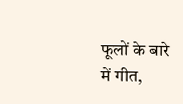फूलों के बारे में गीत,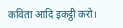कविता आदि इकट्ठी करो।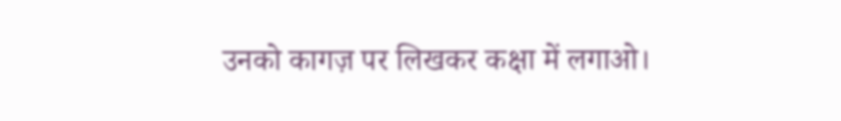उनको कागज़ पर लिखकर कक्षा में लगाओ।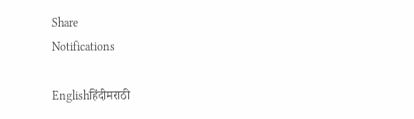Share
Notifications

Englishहिंदीमराठी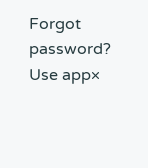Forgot password?
Use app×